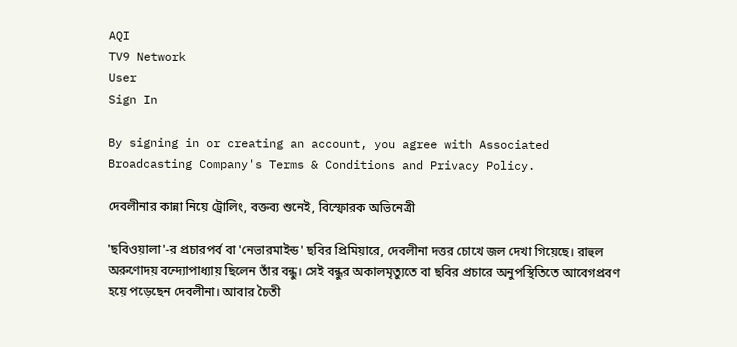AQI
TV9 Network
User
Sign In

By signing in or creating an account, you agree with Associated Broadcasting Company's Terms & Conditions and Privacy Policy.

দেবলীনার কান্না নিয়ে ট্রোলিং, বক্তব্য শুনেই, বিস্ফোরক অভিনেত্রী

'ছবিওয়ালা'-র প্রচারপর্ব বা 'নেভারমাইন্ড' ছবির প্রিমিয়ারে, দেবলীনা দত্তর চোখে জল দেখা গিয়েছে। রাহুল অরুণোদয় বন্দ্যোপাধ্যায় ছিলেন তাঁর বন্ধু। সেই বন্ধুর অকালমৃত্যুতে বা ছবির প্রচারে অনুপস্থিতিতে আবেগপ্রবণ হয়ে পড়েছেন দেবলীনা। আবার চৈতী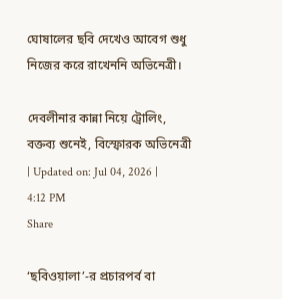ঘোষালের ছবি দেখেও আবেগ শুধু নিজের করে রাখেননি অভিনেত্রী।

দেবলীনার কান্না নিয়ে ট্রোলিং, বক্তব্য শুনেই, বিস্ফোরক অভিনেত্রী
| Updated on: Jul 04, 2026 | 4:12 PM
Share

‘ছবিওয়ালা’-র প্রচারপর্ব বা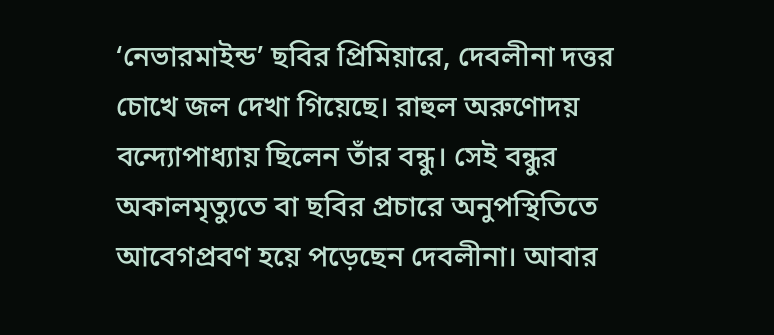‘নেভারমাইন্ড’ ছবির প্রিমিয়ারে, দেবলীনা দত্তর চোখে জল দেখা গিয়েছে। রাহুল অরুণোদয় বন্দ্যোপাধ্যায় ছিলেন তাঁর বন্ধু। সেই বন্ধুর অকালমৃত্যুতে বা ছবির প্রচারে অনুপস্থিতিতে আবেগপ্রবণ হয়ে পড়েছেন দেবলীনা। আবার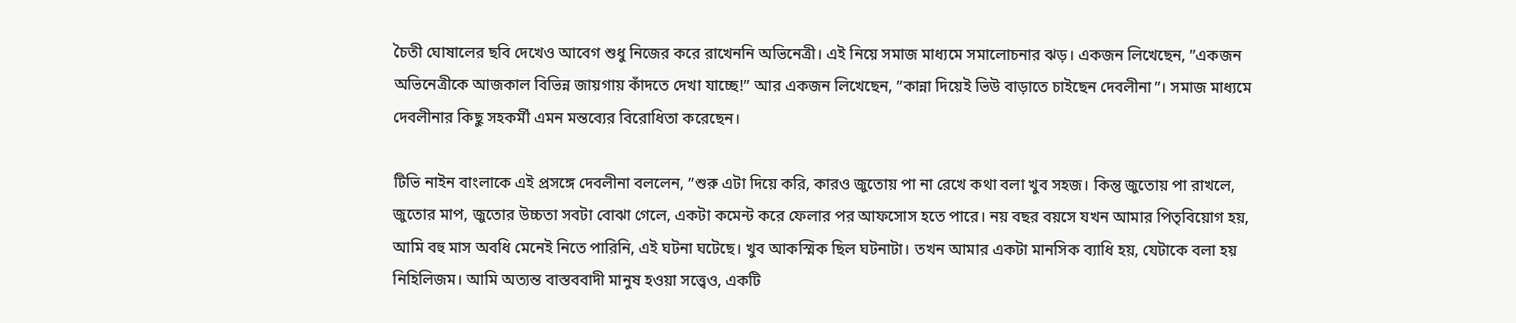চৈতী ঘোষালের ছবি দেখেও আবেগ শুধু নিজের করে রাখেননি অভিনেত্রী। এই নিয়ে সমাজ মাধ্যমে সমালোচনার ঝড়। একজন লিখেছেন, ”একজন অভিনেত্রীকে আজকাল বিভিন্ন জায়গায় কাঁদতে দেখা যাচ্ছে!” আর একজন লিখেছেন, ”কান্না দিয়েই ভিউ বাড়াতে চাইছেন দেবলীনা”। সমাজ মাধ্যমে দেবলীনার কিছু সহকর্মী এমন মন্তব্যের বিরোধিতা করেছেন।

টিভি নাইন বাংলাকে এই প্রসঙ্গে দেবলীনা বললেন, ”শুরু এটা দিয়ে করি, কারও জুতোয় পা না রেখে কথা বলা খুব সহজ। কিন্তু জুতোয় পা রাখলে, জুতোর মাপ, জুতোর উচ্চতা সবটা বোঝা গেলে, একটা কমেন্ট করে ফেলার পর আফসোস হতে পারে। নয় বছর বয়সে যখন আমার পিতৃবিয়োগ হয়, আমি বহু মাস অবধি মেনেই নিতে পারিনি, এই ঘটনা ঘটেছে। খুব আকস্মিক ছিল ঘটনাটা। তখন আমার একটা মানসিক ব্যাধি হয়, যেটাকে বলা হয় নিহিলিজম। আমি অত্যন্ত বাস্তববাদী মানুষ হওয়া সত্ত্বেও, একটি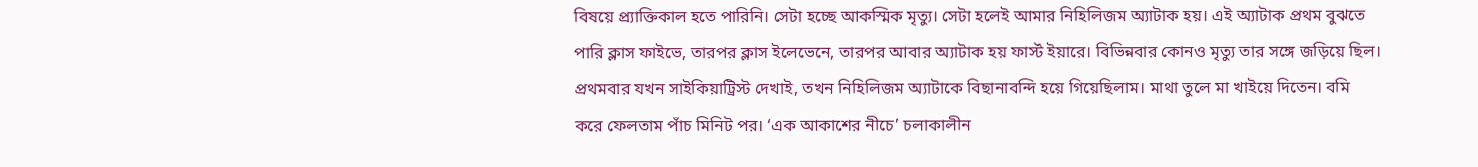বিষয়ে প্র্যাক্তিকাল হতে পারিনি। সেটা হচ্ছে আকস্মিক মৃত্যু। সেটা হলেই আমার নিহিলিজম অ্যাটাক হয়। এই অ্যাটাক প্রথম বুঝতে পারি ক্লাস ফাইভে, তারপর ক্লাস ইলেভেনে, তারপর আবার অ্যাটাক হয় ফার্স্ট ইয়ারে। বিভিন্নবার কোনও মৃত্যু তার সঙ্গে জড়িয়ে ছিল। প্রথমবার যখন সাইকিয়াট্রিস্ট দেখাই, তখন নিহিলিজম অ্যাটাকে বিছানাবন্দি হয়ে গিয়েছিলাম। মাথা তুলে মা খাইয়ে দিতেন। বমি করে ফেলতাম পাঁচ মিনিট পর। ‘এক আকাশের নীচে’ চলাকালীন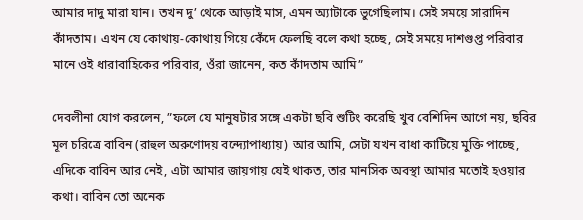আমার দাদু মারা যান। তখন দু’ থেকে আড়াই মাস, এমন অ্যাটাকে ভুগেছিলাম। সেই সময়ে সারাদিন কাঁদতাম। এখন যে কোথায়-কোথায় গিয়ে কেঁদে ফেলছি বলে কথা হচ্ছে, সেই সময়ে দাশগুপ্ত পরিবার মানে ওই ধারাবাহিকের পরিবার, ওঁরা জানেন, কত কাঁদতাম আমি”

দেবলীনা যোগ করলেন, ”ফলে যে মানুষটার সঙ্গে একটা ছবি শুটিং করেছি খুব বেশিদিন আগে নয়, ছবির মূল চরিত্রে বাবিন (রাহুল অরুণোদয় বন্দ্যোপাধ্যায়) আর আমি, সেটা যখন বাধা কাটিয়ে মুক্তি পাচ্ছে, এদিকে বাবিন আর নেই, এটা আমার জায়গায় যেই থাকত, তার মানসিক অবস্থা আমার মতোই হওয়ার কথা। বাবিন তো অনেক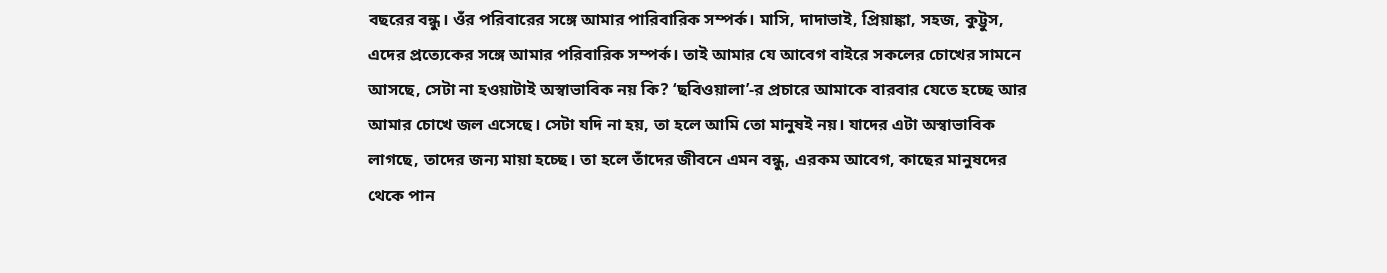বছরের বন্ধু। ওঁর পরিবারের সঙ্গে আমার পারিবারিক সম্পর্ক। মাসি, দাদাভাই, প্রিয়াঙ্কা, সহজ, কুট্টুস, এদের প্রত্যেকের সঙ্গে আমার পরিবারিক সম্পর্ক। তাই আমার যে আবেগ বাইরে সকলের চোখের সামনে আসছে, সেটা না হওয়াটাই অস্বাভাবিক নয় কি? ‘ছবিওয়ালা’-র প্রচারে আমাকে বারবার যেতে হচ্ছে আর আমার চোখে জল এসেছে। সেটা যদি না হয়, তা হলে আমি তো মানুষই নয়। যাদের এটা অস্বাভাবিক লাগছে, তাদের জন্য মায়া হচ্ছে। তা হলে তাঁদের জীবনে এমন বন্ধু, এরকম আবেগ, কাছের মানুষদের থেকে পান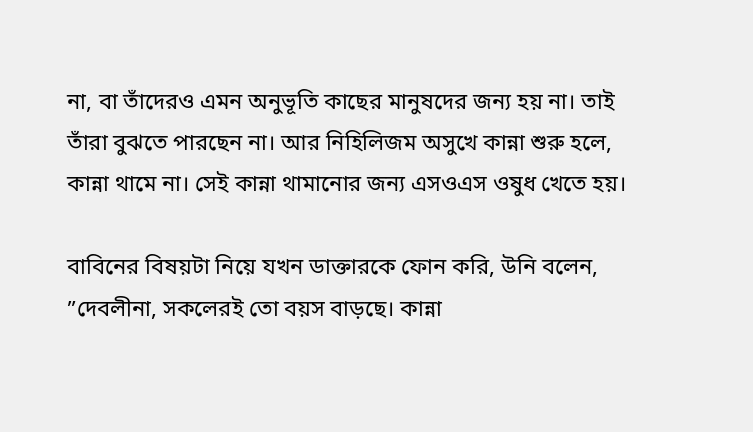না, বা তাঁদেরও এমন অনুভূতি কাছের মানুষদের জন্য হয় না। তাই তাঁরা বুঝতে পারছেন না। আর নিহিলিজম অসুখে কান্না শুরু হলে, কান্না থামে না। সেই কান্না থামানোর জন্য এসওএস ওষুধ খেতে হয়।

বাবিনের বিষয়টা নিয়ে যখন ডাক্তারকে ফোন করি, উনি বলেন, ”দেবলীনা, সকলেরই তো বয়স বাড়ছে। কান্না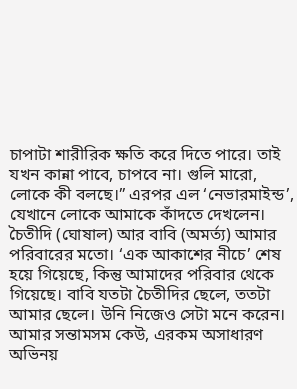চাপাটা শারীরিক ক্ষতি করে দিতে পারে। তাই যখন কান্না পাবে, চাপবে না। গুলি মারো, লোকে কী বলছে।” এরপর এল ‘নেভারমাইন্ড’, যেখানে লোকে আমাকে কাঁদতে দেখলেন। চৈতীদি (ঘোষাল) আর বাবি (অমর্ত্য) আমার পরিবারের মতো। ‘এক আকাশের নীচে’ শেষ হয়ে গিয়েছে, কিন্তু আমাদের পরিবার থেকে গিয়েছে। বাবি যতটা চৈতীদির ছেলে, ততটা আমার ছেলে। উনি নিজেও সেটা মনে করেন। আমার সন্তামসম কেউ, এরকম অসাধারণ অভিনয়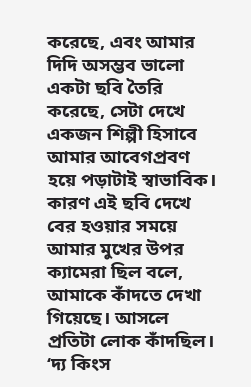করেছে, এবং আমার দিদি অসম্ভব ভালো একটা ছবি তৈরি করেছে, সেটা দেখে একজন শিল্পী হিসাবে আমার আবেগপ্রবণ হয়ে পড়াটাই স্বাভাবিক। কারণ এই ছবি দেখে বের হওয়ার সময়ে আমার মুখের উপর ক্যামেরা ছিল বলে, আমাকে কাঁদতে দেখা গিয়েছে। আসলে প্রতিটা লোক কাঁদছিল। ‘দ্য কিংস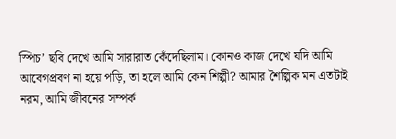স্পিচ’ ছবি দেখে আমি সারারাত কেঁদেছিলাম। কোনও কাজ দেখে যদি আমি আবেগপ্রবণ না হয়ে পড়ি, তা হলে আমি কেন শিল্পী? আমার শৈল্পিক মন এতটাই নরম, আমি জীবনের সম্পর্ক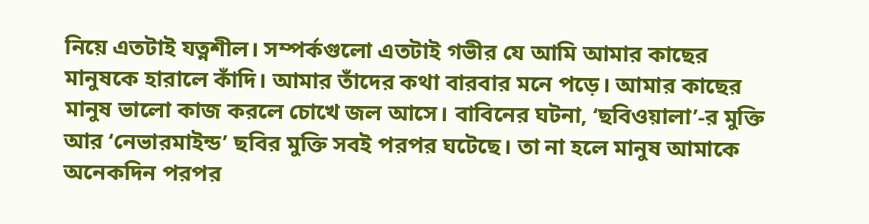নিয়ে এতটাই যত্নশীল। সম্পর্কগুলো এতটাই গভীর যে আমি আমার কাছের মানুষকে হারালে কাঁদি। আমার তাঁদের কথা বারবার মনে পড়ে। আমার কাছের মানুষ ভালো কাজ করলে চোখে জল আসে। বাবিনের ঘটনা, ‘ছবিওয়ালা’-র মুক্তি আর ‘নেভারমাইন্ড’ ছবির মুক্তি সবই পরপর ঘটেছে। তা না হলে মানুষ আমাকে অনেকদিন পরপর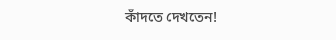কাঁদতে দেখতেন!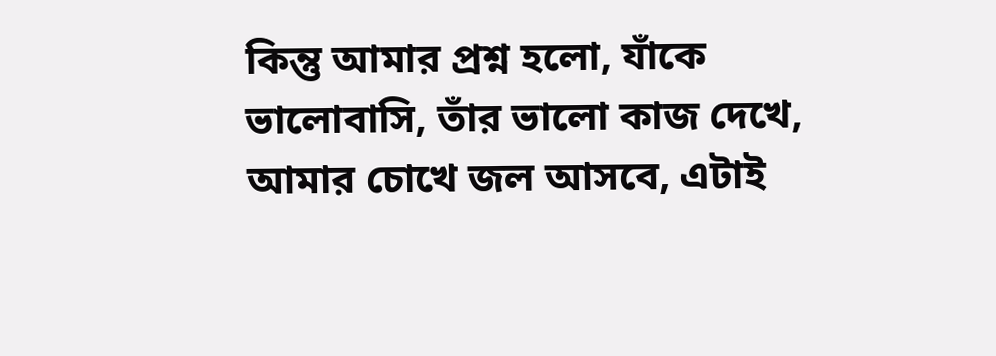কিন্তু আমার প্রশ্ন হলো, যাঁকে ভালোবাসি, তাঁর ভালো কাজ দেখে, আমার চোখে জল আসবে, এটাই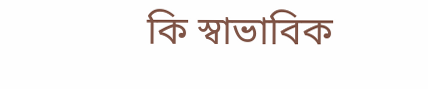কি স্বাভাবিক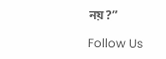নয়?”

Follow Us